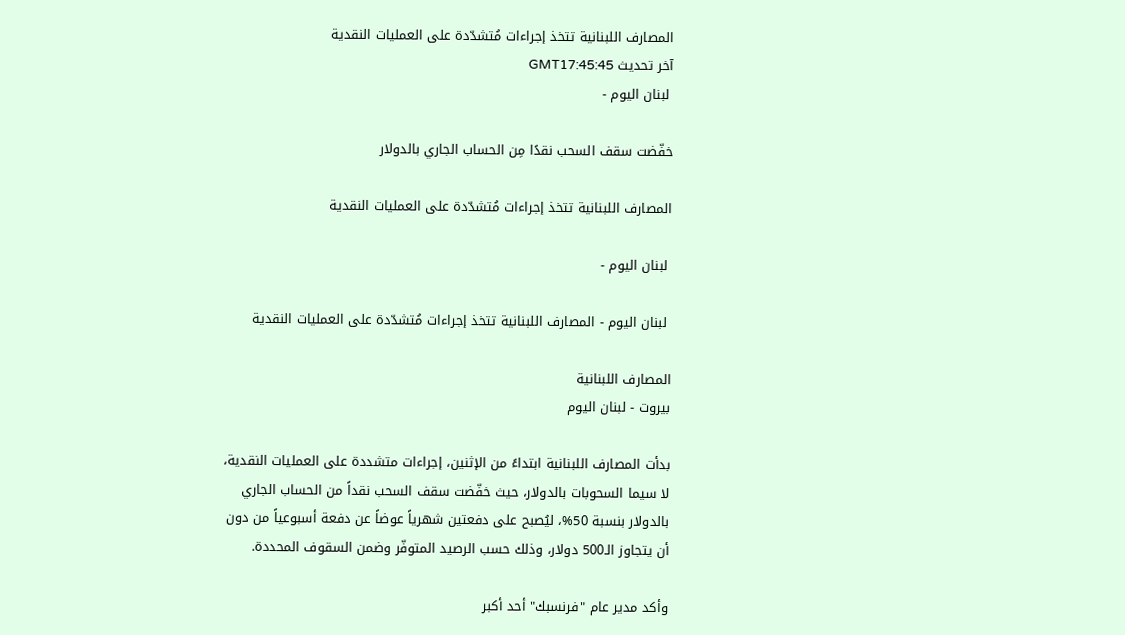المصارف اللبنانية تتخذ إجراءات مُتشدّدة على العمليات النقدية
آخر تحديث GMT17:45:45
 لبنان اليوم -

خفّضت سقف السحب نقدًا مِن الحساب الجاري بالدولار

المصارف اللبنانية تتخذ إجراءات مُتشدّدة على العمليات النقدية

 لبنان اليوم -

 لبنان اليوم - المصارف اللبنانية تتخذ إجراءات مُتشدّدة على العمليات النقدية

المصارف اللبنانية
بيروت - لبنان اليوم

بدأت المصارف اللبنانية ابتداءً من الإثنين، إجراءات متشددة على العمليات النقدية، لا سيما السحوبات بالدولار، حيث خفّضت سقف السحب نقداً من الحساب الجاري بالدولار بنسبة 50%، ليُصبح على دفعتين شهرياً عوضاً عن دفعة أسبوعياً من دون أن يتجاوز الـ500 دولار، وذلك حسب الرصيد المتوفّر وضمن السقوف المحددة.

وأكد مدير عام "فرنسبك" أحد أكبر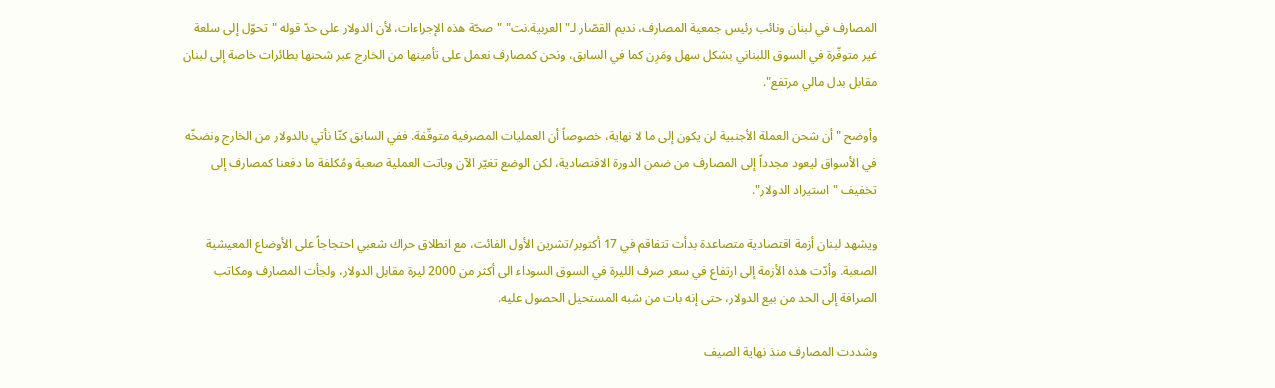المصارف في لبنان ونائب رئيس جمعية المصارف، نديم القصّار لـ"العربية.نت" "صحّة هذه الإجراءات، لأن الدولار على حدّ قوله "تحوّل إلى سلعة غير متوفّرة في السوق اللبناني بشكل سهل ومَرِن كما في السابق، ونحن كمصارف نعمل على تأمينها من الخارج عبر شحنها بطائرات خاصة إلى لبنان مقابل بدل مالي مرتفع".

وأوضح "أن شحن العملة الأجنبية لن يكون إلى ما لا نهاية، خصوصاً أن العمليات المصرفية متوقّفة. ففي السابق كنّا نأتي بالدولار من الخارج ونضخّه في الأسواق ليعود مجدداً إلى المصارف من ضمن الدورة الاقتصادية، لكن الوضع تغيّر الآن وباتت العملية صعبة ومُكلفة ما دفعنا كمصارف إلى تخفيف "استيراد الدولار".

ويشهد لبنان أزمة اقتصادية متصاعدة بدأت تتفاقم في 17 أكتوبر/تشرين الأول الفائت، مع انطلاق حراك شعبي احتجاجاً على الأوضاع المعيشية الصعبة. وأدّت هذه الأزمة إلى ارتفاع في سعر صرف الليرة في السوق السوداء الى أكثر من 2000 ليرة مقابل الدولار، ولجأت المصارف ومكاتب الصرافة إلى الحد من بيع الدولار، حتى إنه بات من شبه المستحيل الحصول عليه.

وشددت المصارف منذ نهاية الصيف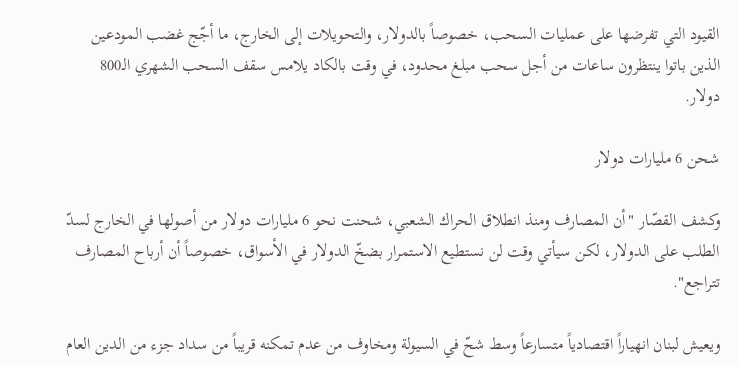القيود التي تفرضها على عمليات السحب، خصوصاً بالدولار، والتحويلات إلى الخارج، ما أجّج غضب المودعين الذين باتوا ينتظرون ساعات من أجل سحب مبلغ محدود، في وقت بالكاد يلامس سقف السحب الشهري الـ800 دولار.

شحن 6 مليارات دولار

وكشف القصّار "أن المصارف ومنذ انطلاق الحراك الشعبي، شحنت نحو 6 مليارات دولار من أصولها في الخارج لسدّ الطلب على الدولار، لكن سيأتي وقت لن نستطيع الاستمرار بضخّ الدولار في الأسواق، خصوصاً أن أرباح المصارف تتراجع".

ويعيش لبنان انهياراً اقتصادياً متسارعاً وسط شحّ في السيولة ومخاوف من عدم تمكنه قريباً من سداد جزء من الدين العام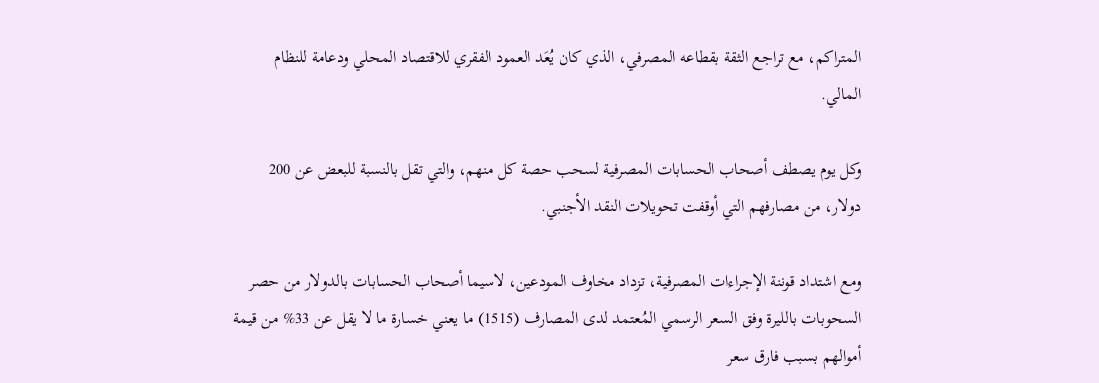المتراكم، مع تراجع الثقة بقطاعه المصرفي، الذي كان يُعَد العمود الفقري للاقتصاد المحلي ودعامة للنظام المالي.

وكل يوم يصطف أصحاب الحسابات المصرفية لسحب حصة كل منهم، والتي تقل بالنسبة للبعض عن 200 دولار، من مصارفهم التي أوقفت تحويلات النقد الأجنبي.

ومع اشتداد قوننة الإجراءات المصرفية، تزداد مخاوف المودعين، لاسيما أصحاب الحسابات بالدولار من حصر السحوبات بالليرة وفق السعر الرسمي المُعتمد لدى المصارف (1515) ما يعني خسارة ما لا يقل عن 33% من قيمة أموالهم بسبب فارق سعر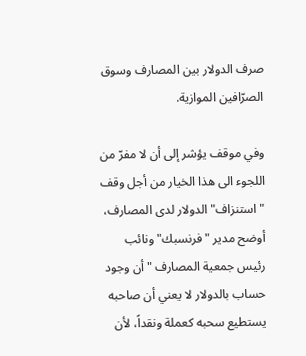صرف الدولار بين المصارف وسوق الصرّافين الموازية.

وفي موقف يؤشر إلى أن لا مفرّ من اللجوء الى هذا الخيار من أجل وقف "استنزاف" الدولار لدى المصارف، أوضح مدير "فرنسبك" ونائب رئيس جمعية المصارف "أن وجود حساب بالدولار لا يعني أن صاحبه يستطيع سحبه كعملة ونقداً، لأن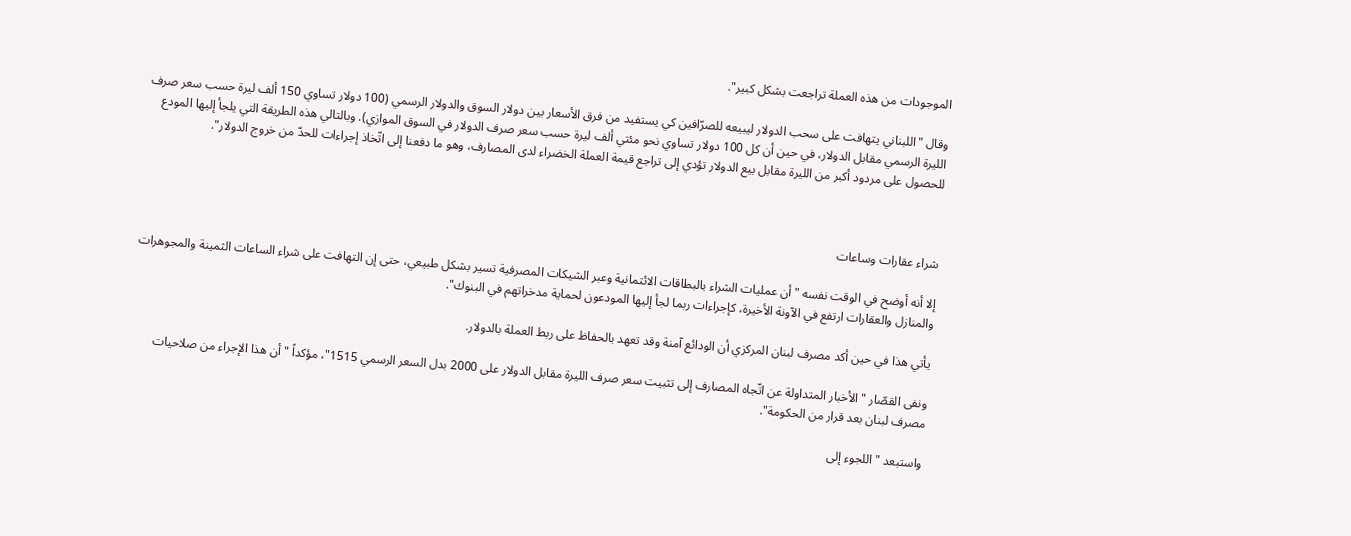الموجودات من هذه العملة تراجعت بشكل كبير".

وقال "اللبناني يتهافت على سحب الدولار ليبيعه للصرّافين كي يستفيد من فرق الأسعار بين دولار السوق والدولار الرسمي (100 دولار تساوي 150 ألف ليرة حسب سعر صرف الليرة الرسمي مقابل الدولار، في حين أن كل 100 دولار تساوي نحو مئتي ألف ليرة حسب سعر صرف الدولار في السوق الموازي). وبالتالي هذه الطريقة التي يلجأ إليها المودع للحصول على مردود أكبر من الليرة مقابل بيع الدولار تؤدي إلى تراجع قيمة العملة الخضراء لدى المصارف، وهو ما دفعنا إلى اتّخاذ إجراءات للحدّ من خروج الدولار".



شراء عقارات وساعات

إلا أنه أوضح في الوقت نفسه "أن عمليات الشراء بالبطاقات الائتمانية وعبر الشيكات المصرفية تسير بشكل طبيعي، حتى إن التهافت على شراء الساعات الثمينة والمجوهرات والمنازل والعقارات ارتفع في الآونة الأخيرة، كإجراءات ربما لجأ إليها المودعون لحماية مدخراتهم في البنوك".

يأتي هذا في حين أكد مصرف لبنان المركزي أن الودائع آمنة وقد تعهد بالحفاظ على ربط العملة بالدولار.

ونفى القصّار "الأخبار المتداولة عن اتّجاه المصارف إلى تثبيت سعر صرف الليرة مقابل الدولار على 2000 بدل السعر الرسمي 1515"، مؤكداً "أن هذا الإجراء من صلاحيات مصرف لبنان بعد قرار من الحكومة".

واستبعد "اللجوء إلى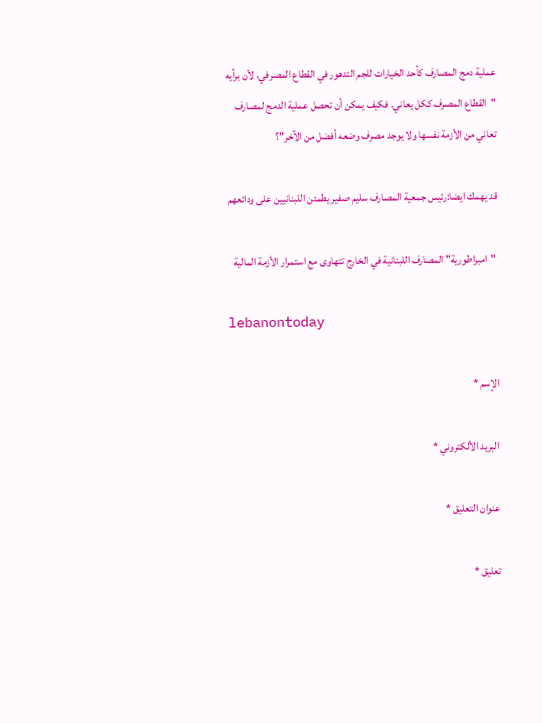عملية دمج المصارف كأحد الخيارات للجم التدهور في القطاع المصرفي، لأن برأيه "القطاع المصرف ككل يعاني. فكيف يمكن أن تحصل عملية الدمج لمصارف تعاني من الأزمة نفسها ولا يوجد مصرف وضعه أفضل من الآخر"؟

قد يهمك ايضا:رئيس جمعية المصارف سليم صفير يطمئن اللبنانيين على ودائعهم

 "امبراطورية" المصارف اللبنانية في الخارج تتهاوى مع استمرار الأزمة المالية

lebanontoday

الإسم *

البريد الألكتروني *

عنوان التعليق *

تعليق *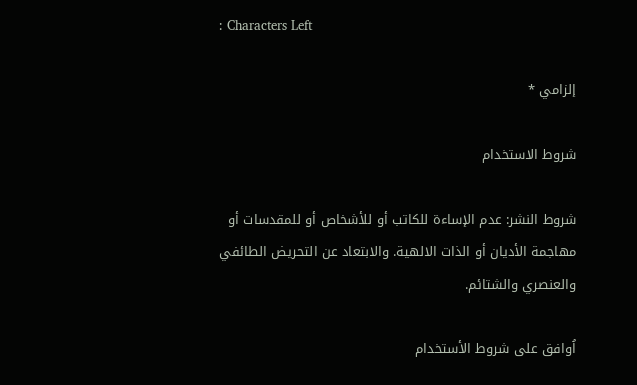: Characters Left

إلزامي *

شروط الاستخدام

شروط النشر: عدم الإساءة للكاتب أو للأشخاص أو للمقدسات أو مهاجمة الأديان أو الذات الالهية. والابتعاد عن التحريض الطائفي والعنصري والشتائم.

اُوافق على شروط الأستخدام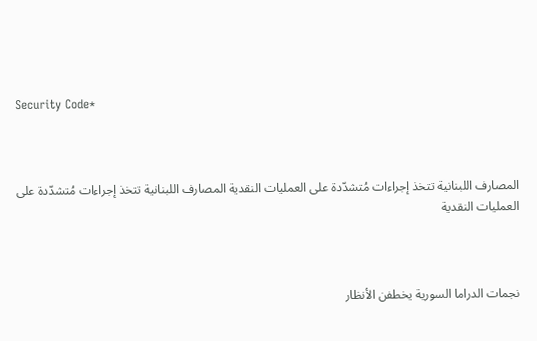Security Code*



المصارف اللبنانية تتخذ إجراءات مُتشدّدة على العمليات النقدية المصارف اللبنانية تتخذ إجراءات مُتشدّدة على العمليات النقدية



نجمات الدراما السورية يخطفن الأنظار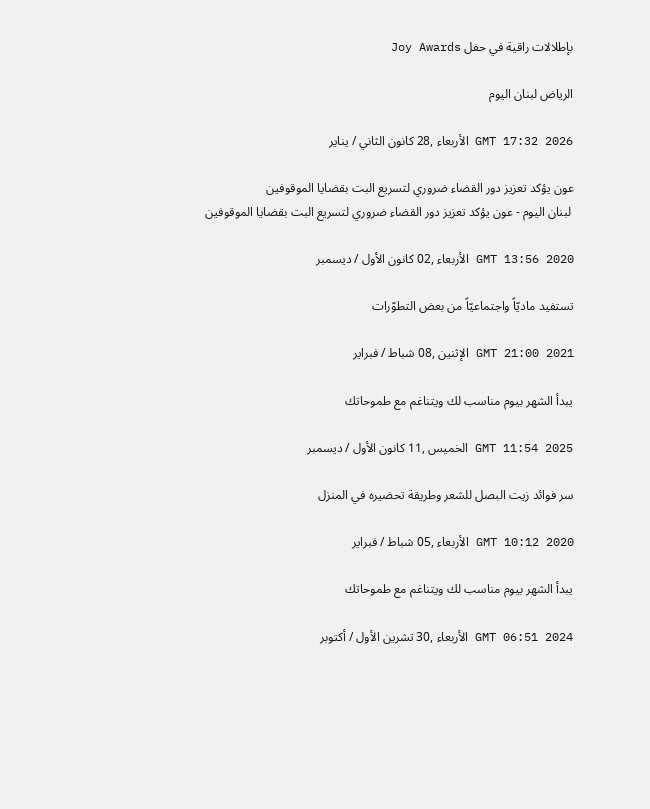بإطلالات راقية في حفل Joy Awards

الرياض لبنان اليوم

GMT 17:32 2026 الأربعاء ,28 كانون الثاني / يناير

عون يؤكد تعزيز دور القضاء ضروري لتسريع البت بقضايا الموقوفين
 لبنان اليوم - عون يؤكد تعزيز دور القضاء ضروري لتسريع البت بقضايا الموقوفين

GMT 13:56 2020 الأربعاء ,02 كانون الأول / ديسمبر

تستفيد ماديّاً واجتماعيّاً من بعض التطوّرات

GMT 21:00 2021 الإثنين ,08 شباط / فبراير

يبدأ الشهر بيوم مناسب لك ويتناغم مع طموحاتك

GMT 11:54 2025 الخميس ,11 كانون الأول / ديسمبر

سر فوائد زيت البصل للشعر وطريقة تحضيره في المنزل

GMT 10:12 2020 الأربعاء ,05 شباط / فبراير

يبدأ الشهر بيوم مناسب لك ويتناغم مع طموحاتك

GMT 06:51 2024 الأربعاء ,30 تشرين الأول / أكتوبر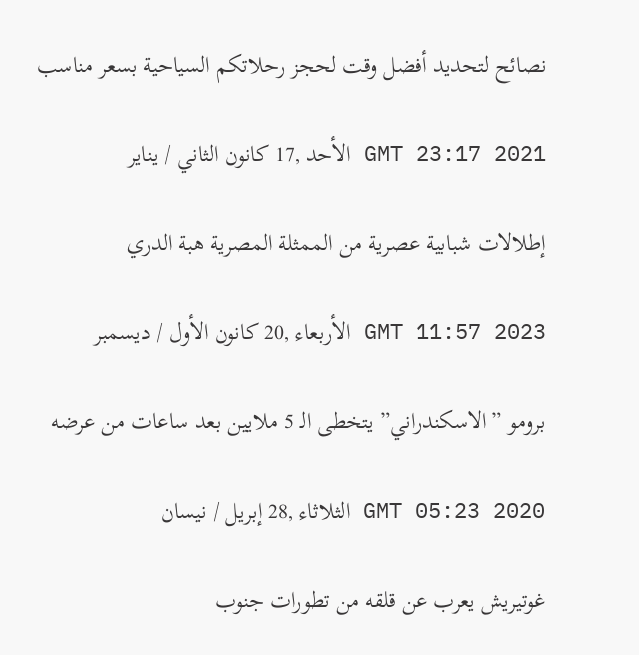نصائح لتحديد أفضل وقت لحجز رحلاتكم السياحية بسعر مناسب

GMT 23:17 2021 الأحد ,17 كانون الثاني / يناير

إطلالات شبابية عصرية من الممثلة المصرية هبة الدري

GMT 11:57 2023 الأربعاء ,20 كانون الأول / ديسمبر

برومو ”الاسكندراني” يتخطى الـ 5 ملايين بعد ساعات من عرضه

GMT 05:23 2020 الثلاثاء ,28 إبريل / نيسان

غوتيريش يعرب عن قلقه من تطورات جنوب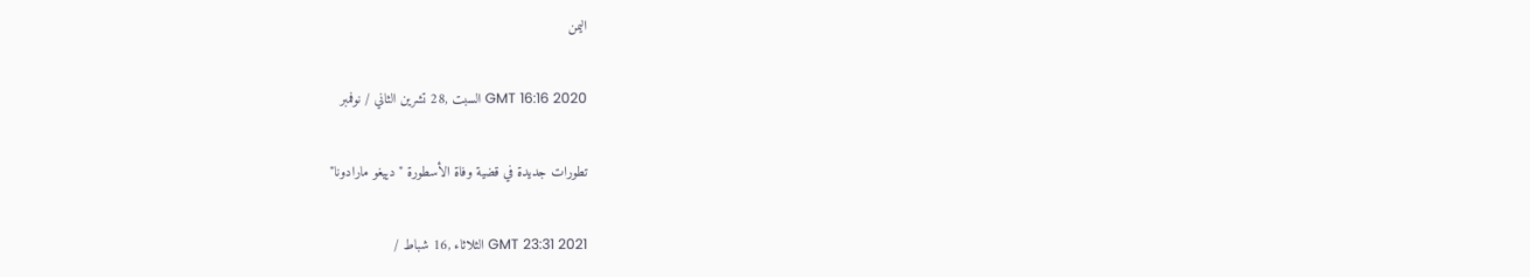اليمن

GMT 16:16 2020 السبت ,28 تشرين الثاني / نوفمبر

تطورات جديدة في قضية وفاة الأسطورة "دييغو مارادونا"

GMT 23:31 2021 الثلاثاء ,16 شباط /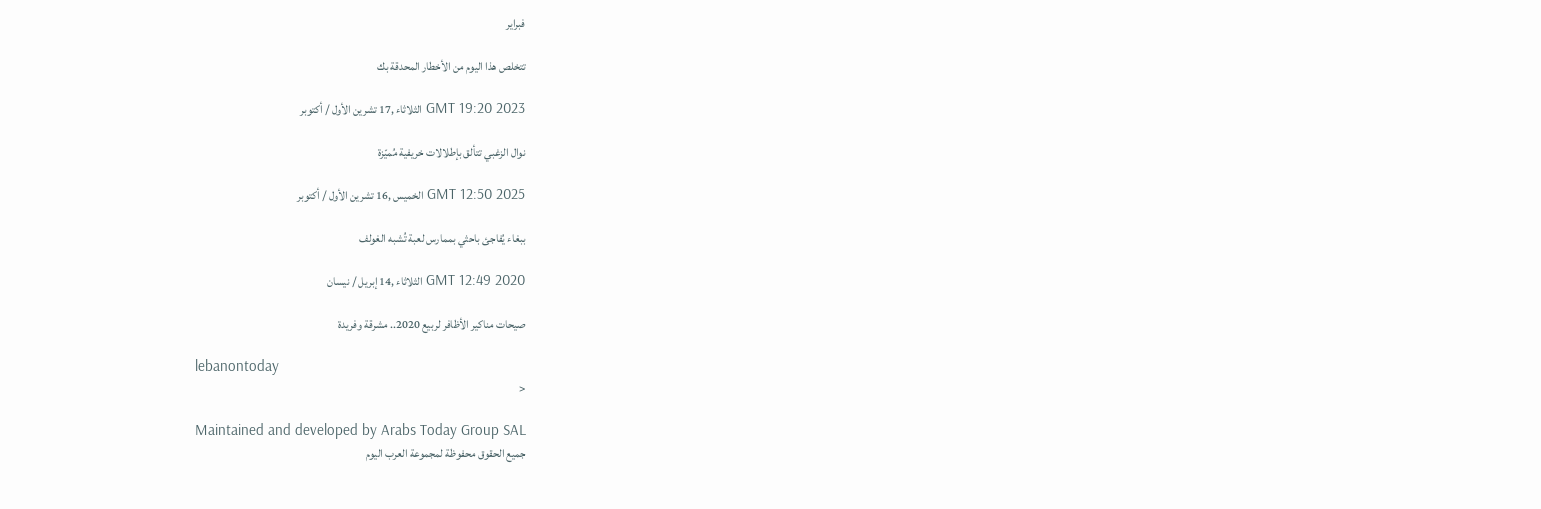فبراير

تتخلص هذا اليوم من الأخطار المحدقة بك

GMT 19:20 2023 الثلاثاء ,17 تشرين الأول / أكتوبر

نوال الزغبي تتألق بإطلالات خريفية مُميّزة

GMT 12:50 2025 الخميس ,16 تشرين الأول / أكتوبر

ببغاء يُفاجئ باحثي بممارس لعبة تُشبه الغولف

GMT 12:49 2020 الثلاثاء ,14 إبريل / نيسان

صيحات مناكير الأظافر لربيع 2020.. مشرقة وفريدة

lebanontoday
<

Maintained and developed by Arabs Today Group SAL
جميع الحقوق محفوظة لمجموعة العرب اليوم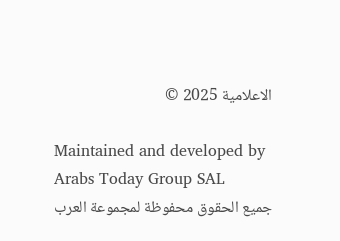الاعلامية 2025 ©

Maintained and developed by Arabs Today Group SAL
جميع الحقوق محفوظة لمجموعة العرب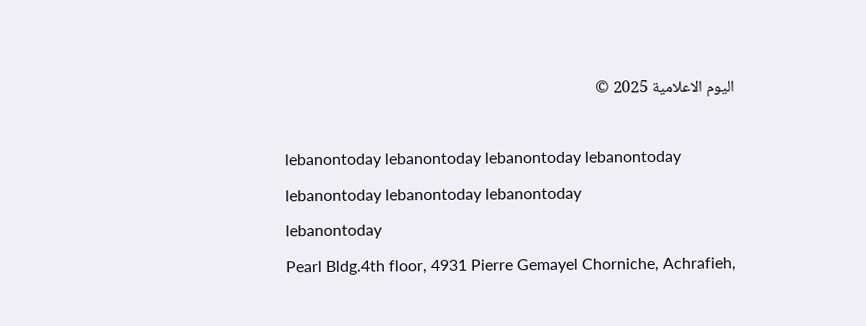اليوم الاعلامية 2025 ©

lebanontoday lebanontoday lebanontoday lebanontoday
lebanontoday lebanontoday lebanontoday
lebanontoday
Pearl Bldg.4th floor, 4931 Pierre Gemayel Chorniche, Achrafieh,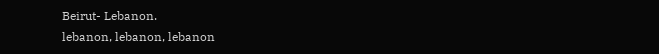Beirut- Lebanon.
lebanon, lebanon, lebanon